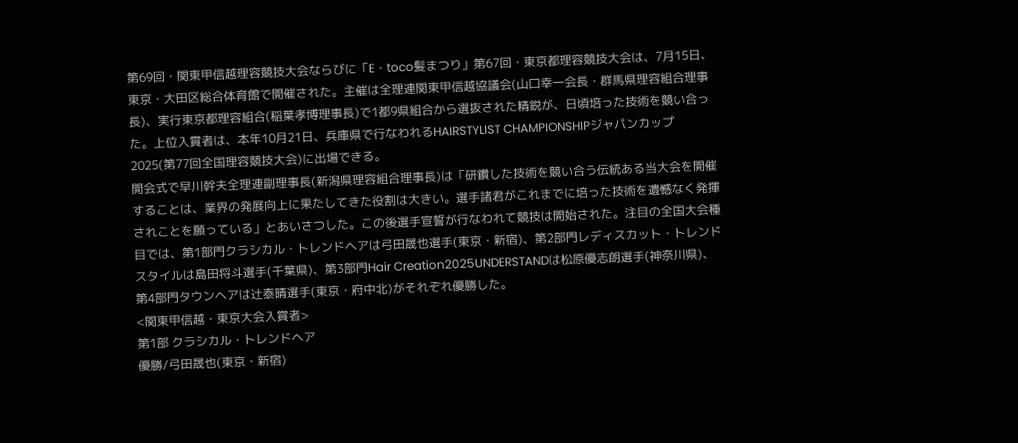第69回・関東甲信越理容競技大会ならびに「E・toco髪まつり」第67回・東京都理容競技大会は、7月15日、東京・大田区総合体育館で開催された。主催は全理連関東甲信越協議会(山口幸一会長・群馬県理容組合理事長)、実行東京都理容組合(稲葉孝博理事長)で1都9県組合から選抜された精鋭が、日頃培った技術を競い合った。上位入賞者は、本年10月21日、兵庫県で行なわれるHAIRSTYLIST CHAMPIONSHIPジャパンカップ2025(第77回全国理容競技大会)に出場できる。
開会式で早川幹夫全理連副理事長(新潟県理容組合理事長)は「研鑽した技術を競い合う伝統ある当大会を開催することは、業界の発展向上に果たしてきた役割は大きい。選手諸君がこれまでに培った技術を遺憾なく発揮されことを願っている」とあいさつした。この後選手宣誓が行なわれて競技は開始された。注目の全国大会種目では、第1部門クラシカル・トレンドヘアは弓田晟也選手(東京・新宿)、第2部門レディスカット・トレンドスタイルは島田将斗選手(千葉県)、第3部門Hair Creation2025UNDERSTANDは松原優志朗選手(神奈川県)、第4部門タウンヘアは辻泰晴選手(東京・府中北)がそれぞれ優勝した。
<関東甲信越・東京大会入賞者>
第1部 クラシカル・トレンドヘア
優勝/弓田晟也(東京・新宿)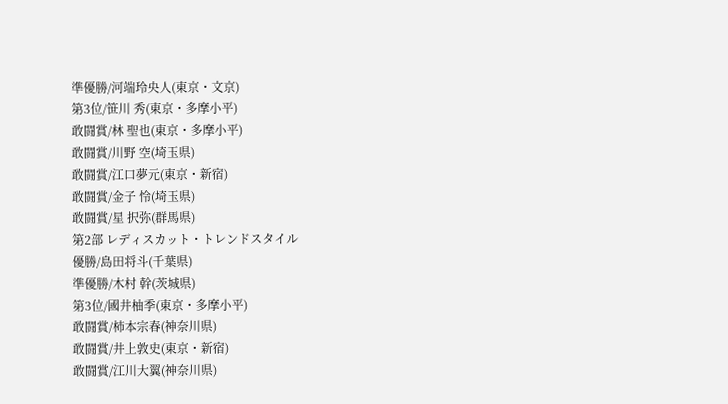準優勝/河端玲央人(東京・文京)
第3位/笹川 秀(東京・多摩小平)
敢闘賞/林 聖也(東京・多摩小平)
敢闘賞/川野 空(埼玉県)
敢闘賞/江口夢元(東京・新宿)
敢闘賞/金子 怜(埼玉県)
敢闘賞/星 択弥(群馬県)
第2部 レディスカット・トレンドスタイル
優勝/島田将斗(千葉県)
準優勝/木村 幹(茨城県)
第3位/國井柚季(東京・多摩小平)
敢闘賞/柿本宗春(神奈川県)
敢闘賞/井上敦史(東京・新宿)
敢闘賞/江川大翼(神奈川県)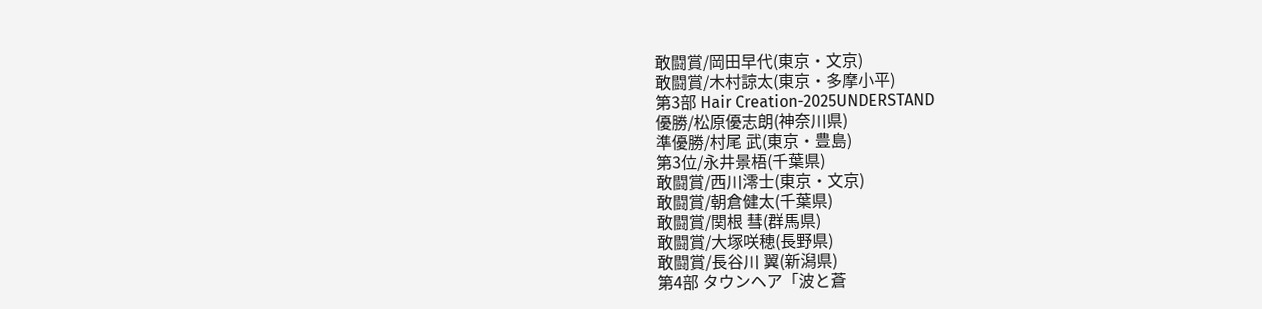敢闘賞/岡田早代(東京・文京)
敢闘賞/木村諒太(東京・多摩小平)
第3部 Hair Creation-2025UNDERSTAND
優勝/松原優志朗(神奈川県)
準優勝/村尾 武(東京・豊島)
第3位/永井景梧(千葉県)
敢闘賞/西川澪士(東京・文京)
敢闘賞/朝倉健太(千葉県)
敢闘賞/関根 彗(群馬県)
敢闘賞/大塚咲穂(長野県)
敢闘賞/長谷川 翼(新潟県)
第4部 タウンヘア「波と蒼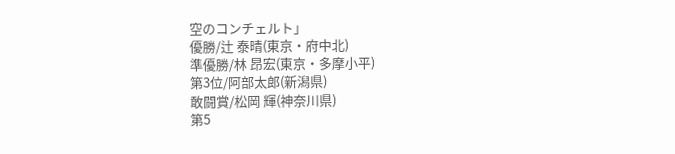空のコンチェルト」
優勝/辻 泰晴(東京・府中北)
準優勝/林 昂宏(東京・多摩小平)
第3位/阿部太郎(新潟県)
敢闘賞/松岡 輝(神奈川県)
第5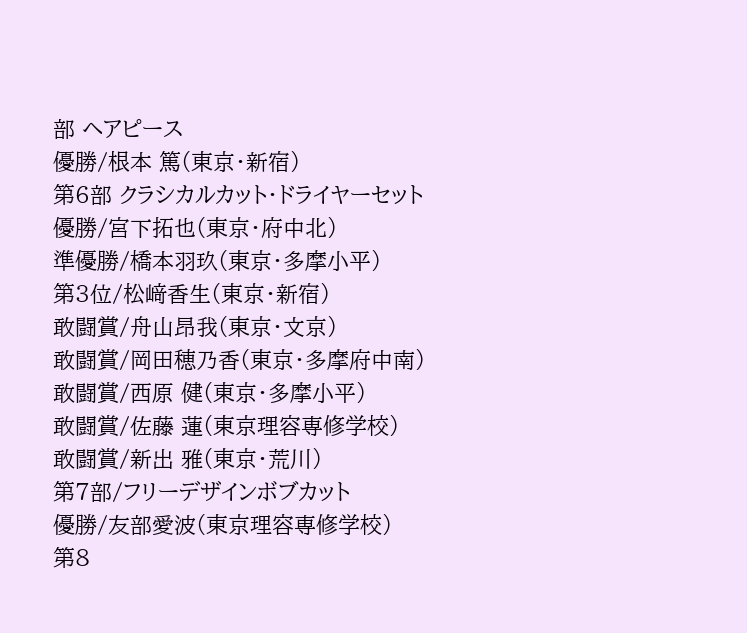部 ヘアピース
優勝/根本 篤(東京・新宿)
第6部 クラシカルカット・ドライヤーセット
優勝/宮下拓也(東京・府中北)
準優勝/橋本羽玖(東京・多摩小平)
第3位/松﨑香生(東京・新宿)
敢闘賞/舟山昂我(東京・文京)
敢闘賞/岡田穂乃香(東京・多摩府中南)
敢闘賞/西原 健(東京・多摩小平)
敢闘賞/佐藤 蓮(東京理容専修学校)
敢闘賞/新出 雅(東京・荒川)
第7部/フリーデザインボブカット
優勝/友部愛波(東京理容専修学校)
第8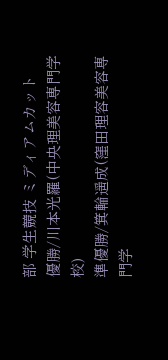部 学生競技 ミディアムカット
優勝/川本光羅(中央理美容専門学校)
準優勝/箕輪遥成(窪田理容美容専門学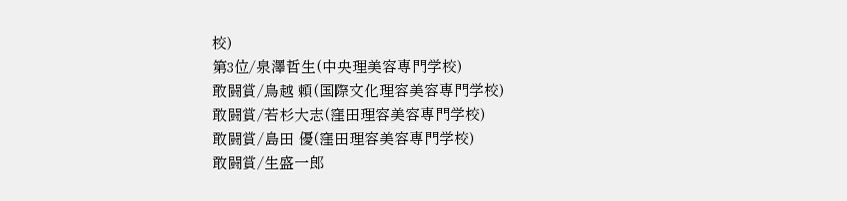校)
第3位/泉澤哲生(中央理美容専門学校)
敢闘賞/鳥越 頼(国際文化理容美容専門学校)
敢闘賞/若杉大志(窪田理容美容専門学校)
敢闘賞/島田 優(窪田理容美容専門学校)
敢闘賞/生盛一郎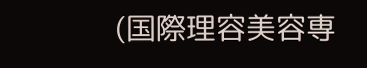(国際理容美容専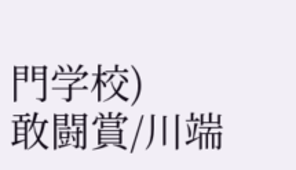門学校)
敢闘賞/川端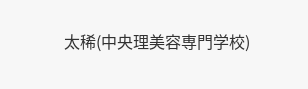太稀(中央理美容専門学校)